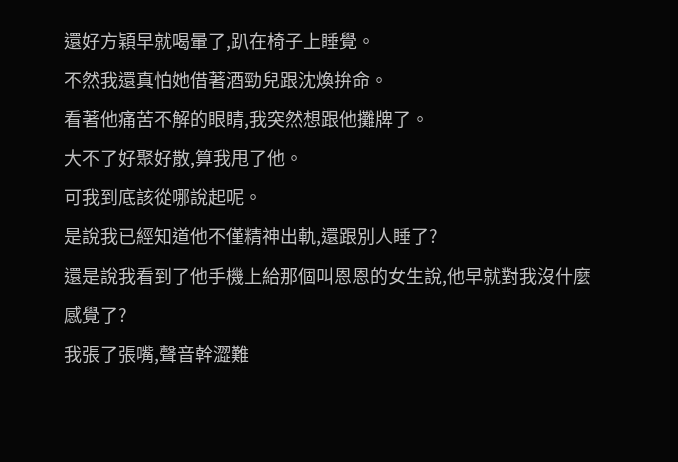還好方穎早就喝暈了,趴在椅子上睡覺。
不然我還真怕她借著酒勁兒跟沈煥拚命。
看著他痛苦不解的眼睛,我突然想跟他攤牌了。
大不了好聚好散,算我甩了他。
可我到底該從哪說起呢。
是說我已經知道他不僅精神出軌,還跟別人睡了?
還是說我看到了他手機上給那個叫恩恩的女生說,他早就對我沒什麼感覺了?
我張了張嘴,聲音幹澀難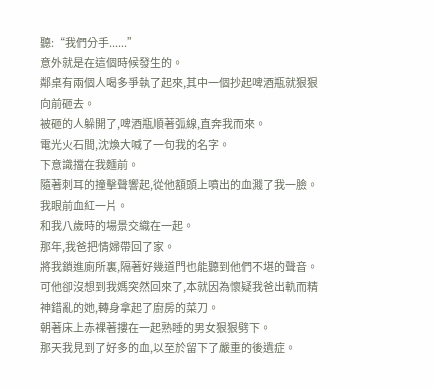聽:“我們分手......”
意外就是在這個時候發生的。
鄰桌有兩個人喝多爭執了起來,其中一個抄起啤酒瓶就狠狠向前砸去。
被砸的人躲開了,啤酒瓶順著弧線,直奔我而來。
電光火石間,沈煥大喊了一句我的名字。
下意識擋在我麵前。
隨著刺耳的撞擊聲響起,從他額頭上噴出的血濺了我一臉。
我眼前血紅一片。
和我八歲時的場景交織在一起。
那年,我爸把情婦帶回了家。
將我鎖進廁所裏,隔著好幾道門也能聽到他們不堪的聲音。
可他卻沒想到我媽突然回來了,本就因為懷疑我爸出軌而精神錯亂的她,轉身拿起了廚房的菜刀。
朝著床上赤裸著摟在一起熟睡的男女狠狠劈下。
那天我見到了好多的血,以至於留下了嚴重的後遺症。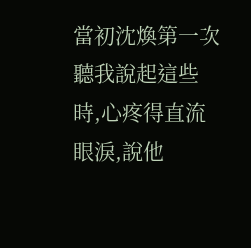當初沈煥第一次聽我說起這些時,心疼得直流眼淚,說他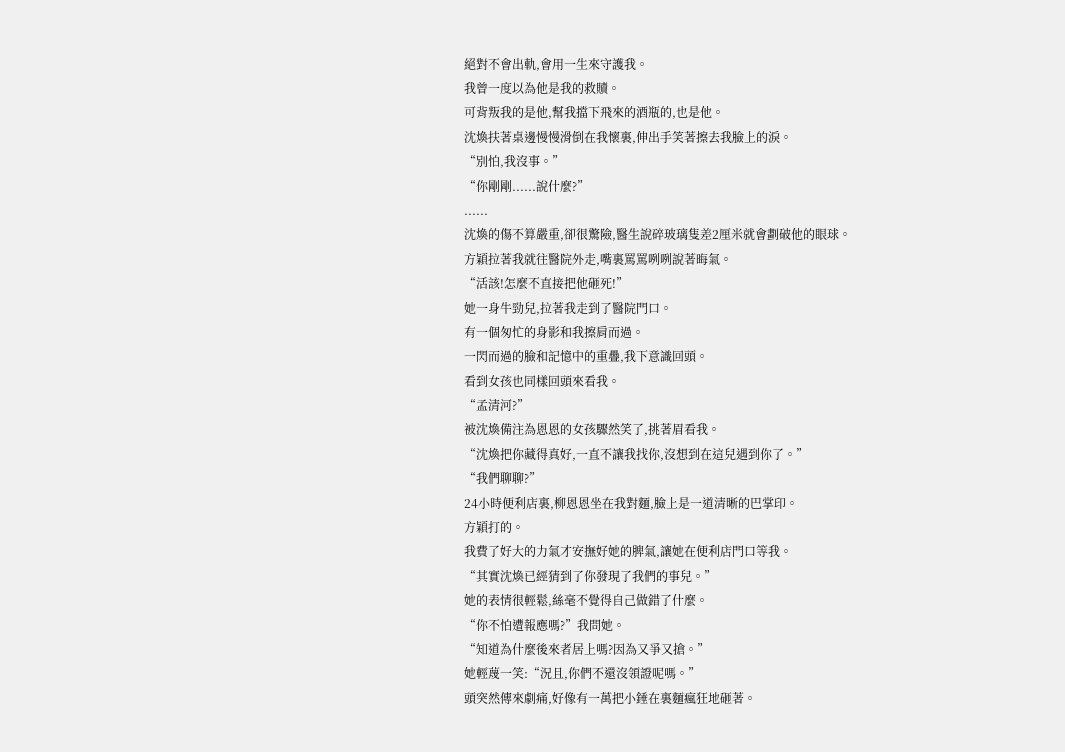絕對不會出軌,會用一生來守護我。
我曾一度以為他是我的救贖。
可背叛我的是他,幫我擋下飛來的酒瓶的,也是他。
沈煥扶著桌邊慢慢滑倒在我懷裏,伸出手笑著擦去我臉上的淚。
“別怕,我沒事。”
“你剛剛......說什麼?”
......
沈煥的傷不算嚴重,卻很驚險,醫生說碎玻璃隻差2厘米就會劃破他的眼球。
方穎拉著我就往醫院外走,嘴裏罵罵咧咧說著晦氣。
“活該!怎麼不直接把他砸死!”
她一身牛勁兒,拉著我走到了醫院門口。
有一個匆忙的身影和我擦肩而過。
一閃而過的臉和記憶中的重疊,我下意識回頭。
看到女孩也同樣回頭來看我。
“孟清河?”
被沈煥備注為恩恩的女孩驟然笑了,挑著眉看我。
“沈煥把你藏得真好,一直不讓我找你,沒想到在這兒遇到你了。”
“我們聊聊?”
24小時便利店裏,柳恩恩坐在我對麵,臉上是一道清晰的巴掌印。
方穎打的。
我費了好大的力氣才安撫好她的脾氣,讓她在便利店門口等我。
“其實沈煥已經猜到了你發現了我們的事兒。”
她的表情很輕鬆,絲毫不覺得自己做錯了什麼。
“你不怕遭報應嗎?”我問她。
“知道為什麼後來者居上嗎?因為又爭又搶。”
她輕蔑一笑:“況且,你們不還沒領證呢嗎。”
頭突然傳來劇痛,好像有一萬把小錘在裏麵瘋狂地砸著。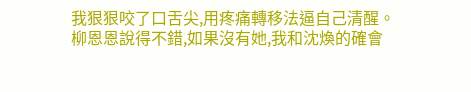我狠狠咬了口舌尖,用疼痛轉移法逼自己清醒。
柳恩恩說得不錯,如果沒有她,我和沈煥的確會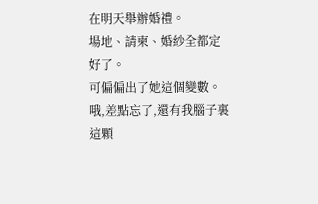在明天舉辦婚禮。
場地、請柬、婚紗全都定好了。
可偏偏出了她這個變數。
哦,差點忘了,還有我腦子裏這顆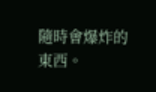隨時會爆炸的東西。